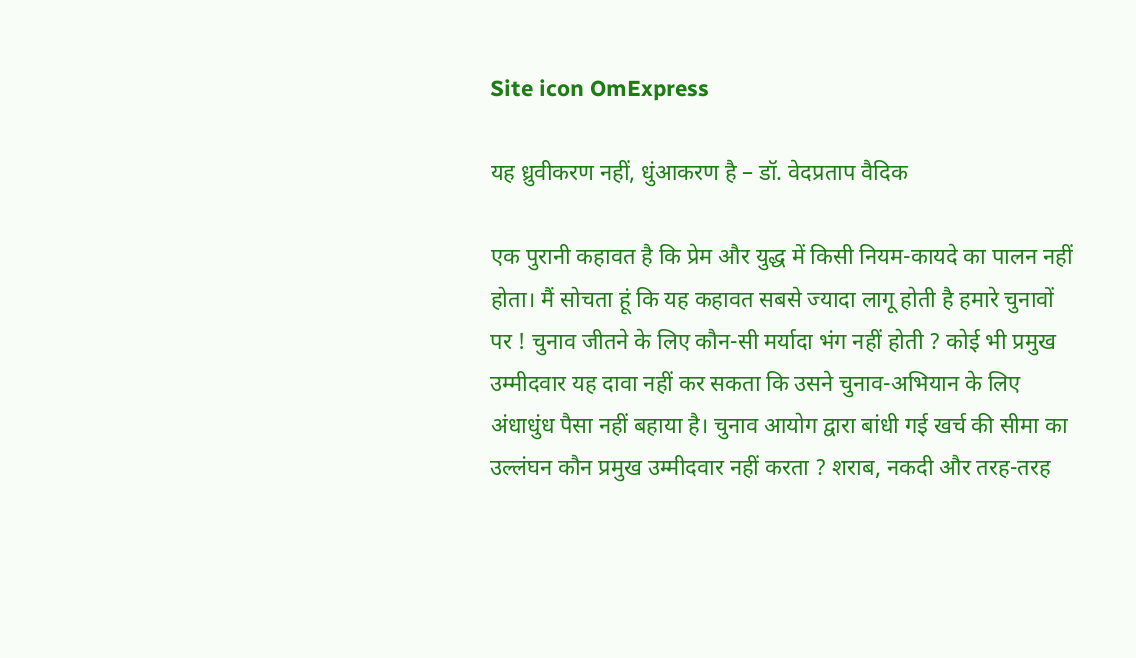Site icon OmExpress

यह ध्रुवीकरण नहीं, धुंआकरण है – डॉ. वेदप्रताप वैदिक

एक पुरानी कहावत है कि प्रेम और युद्ध में किसी नियम-कायदे का पालन नहीं होता। मैं सोचता हूं कि यह कहावत सबसे ज्यादा लागू होती है हमारे चुनावों पर ! चुनाव जीतने के लिए कौन-सी मर्यादा भंग नहीं होती ? कोई भी प्रमुख उम्मीदवार यह दावा नहीं कर सकता कि उसने चुनाव-अभियान के लिए अंधाधुंध पैसा नहीं बहाया है। चुनाव आयोग द्वारा बांधी गई खर्च की सीमा का उल्लंघन कौन प्रमुख उम्मीदवार नहीं करता ? शराब, नकदी और तरह-तरह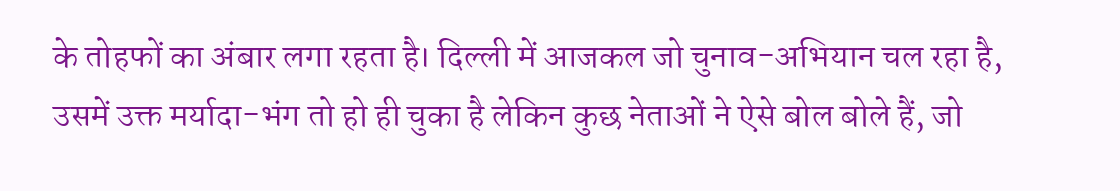के तोहफों का अंबार लगा रहता है। दिल्ली में आजकल जो चुनाव-अभियान चल रहा है, उसमें उक्त मर्यादा-भंग तो हो ही चुका है लेकिन कुछ नेताओं ने ऐसे बोल बोले हैं, जो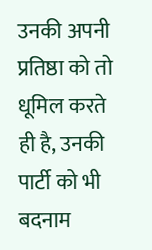उनकी अपनी प्रतिष्ठा को तो धूमिल करते ही है, उनकी पार्टी को भी बदनाम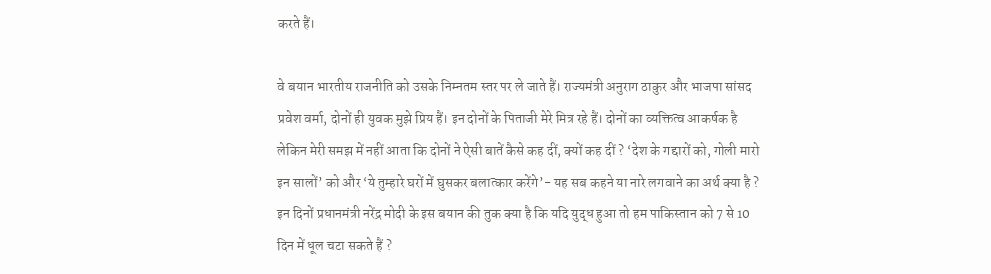करते हैं।

वे बयान भारतीय राजनीति को उसके निम्नतम स्तर पर ले जाते हैं। राज्यमंत्री अनुराग ठाकुर और भाजपा सांसद प्रवेश वर्मा, दोनों ही युवक मुझे प्रिय हैं। इन दोनों के पिताजी मेरे मित्र रहे हैं। दोनों का व्यक्तित्व आकर्षक है लेकिन मेरी समझ में नहीं आता कि दोनों ने ऐसी बातें कैसे कह दीं, क्यों कह दीं ? ‘देश के गद्दारों को, गोली मारो इन सालों’ को और ‘ये तुम्हारे घरों में घुसकर बलात्कार करेंगे’- यह सब कहने या नारे लगवाने का अर्थ क्या है ? इन दिनों प्रधानमंत्री नरेंद्र मोदी के इस बयान की तुक क्या है कि यदि युद्ध हुआ तो हम पाकिस्तान को 7 से 10 दिन में धूल चटा सकते हैं ?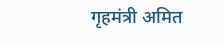गृहमंत्री अमित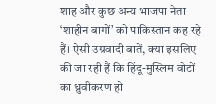शाह और कुछ अन्य भाजपा नेता ‘शाहीन बागों’ को पाकिस्तान कह रहे हैं। ऐसी उग्रवादी बातें, क्या इसलिए की जा रही हैं कि हिंदू-मुस्लिम वोटों का ध्रुवीकरण हो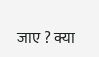जाए ? क्या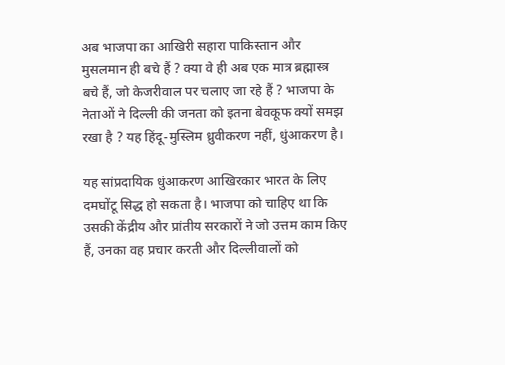अब भाजपा का आखिरी सहारा पाकिस्तान और मुसलमान ही बचे हैं ? क्या वे ही अब एक मात्र ब्रह्मास्त्र बचे हैं, जो केजरीवाल पर चलाए जा रहे हैं ? भाजपा के नेताओं ने दिल्ली की जनता को इतना बेवकूफ क्यों समझ रखा है ? यह हिंदू-मुस्लिम ध्रुवीकरण नहीं, धुंआकरण है।

यह सांप्रदायिक धुंआकरण आखिरकार भारत के लिए दमघोंटू सिद्ध हो सकता है। भाजपा को चाहिए था कि उसकी केंद्रीय और प्रांतीय सरकारों ने जो उत्तम काम किए हैं, उनका वह प्रचार करती और दिल्लीवालों को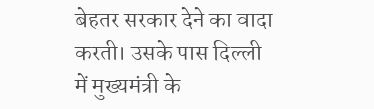बेहतर सरकार देने का वादा करती। उसके पास दिल्ली में मुख्यमंत्री के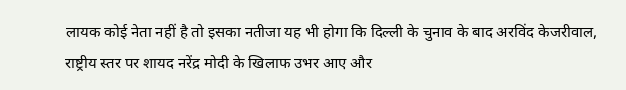लायक कोई नेता नहीं है तो इसका नतीजा यह भी होगा कि दिल्ली के चुनाव के बाद अरविंद केजरीवाल, राष्ट्रीय स्तर पर शायद नरेंद्र मोदी के खिलाफ उभर आए और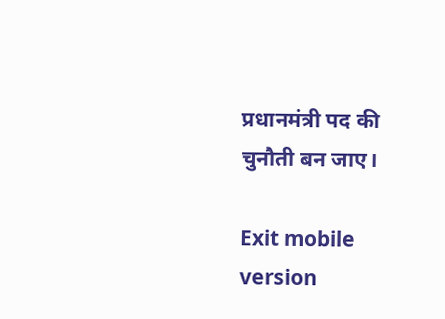प्रधानमंत्री पद की चुनौती बन जाए।

Exit mobile version